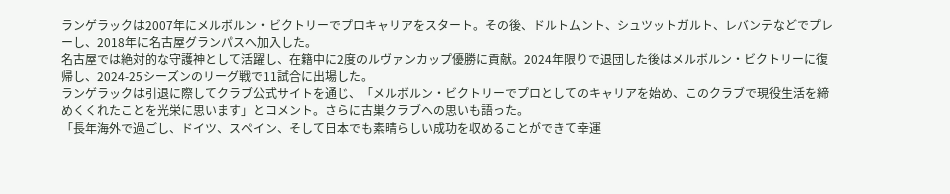ランゲラックは2007年にメルボルン・ビクトリーでプロキャリアをスタート。その後、ドルトムント、シュツットガルト、レバンテなどでプレーし、2018年に名古屋グランパスへ加入した。
名古屋では絶対的な守護神として活躍し、在籍中に2度のルヴァンカップ優勝に貢献。2024年限りで退団した後はメルボルン・ビクトリーに復帰し、2024-25シーズンのリーグ戦で11試合に出場した。
ランゲラックは引退に際してクラブ公式サイトを通じ、「メルボルン・ビクトリーでプロとしてのキャリアを始め、このクラブで現役生活を締めくくれたことを光栄に思います」とコメント。さらに古巣クラブへの思いも語った。
「長年海外で過ごし、ドイツ、スペイン、そして日本でも素晴らしい成功を収めることができて幸運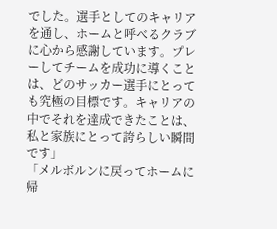でした。選手としてのキャリアを通し、ホームと呼べるクラブに心から感謝しています。プレーしてチームを成功に導くことは、どのサッカー選手にとっても究極の目標です。キャリアの中でそれを達成できたことは、私と家族にとって誇らしい瞬間です」
「メルボルンに戻ってホームに帰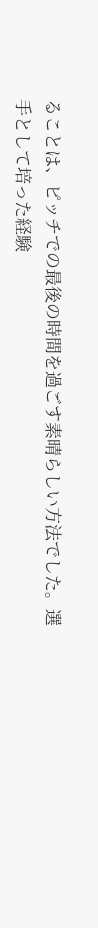ることは、ピッチでの最後の時間を過ごす素晴らしい方法でした。選手として培った経験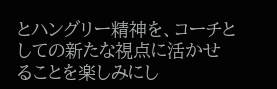とハングリー精神を、コーチとしての新たな視点に活かせることを楽しみにし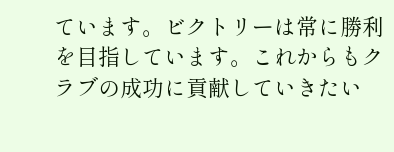ています。ビクトリーは常に勝利を目指しています。これからもクラブの成功に貢献していきたい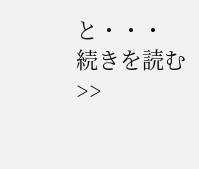と・・・
続きを読む >>